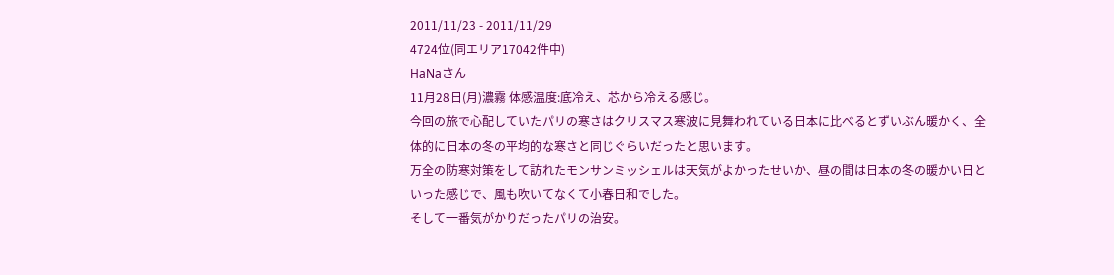2011/11/23 - 2011/11/29
4724位(同エリア17042件中)
HaNaさん
11月28日(月)濃霧 体感温度:底冷え、芯から冷える感じ。
今回の旅で心配していたパリの寒さはクリスマス寒波に見舞われている日本に比べるとずいぶん暖かく、全体的に日本の冬の平均的な寒さと同じぐらいだったと思います。
万全の防寒対策をして訪れたモンサンミッシェルは天気がよかったせいか、昼の間は日本の冬の暖かい日といった感じで、風も吹いてなくて小春日和でした。
そして一番気がかりだったパリの治安。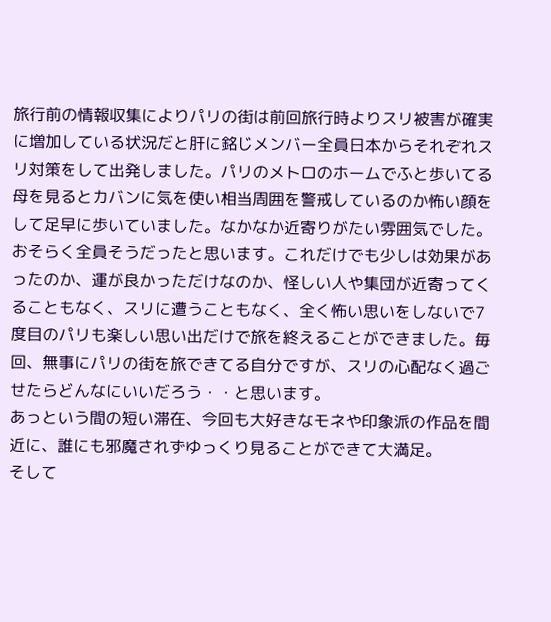旅行前の情報収集によりパリの街は前回旅行時よりスリ被害が確実に増加している状況だと肝に銘じメンバー全員日本からそれぞれスリ対策をして出発しました。パリのメトロのホームでふと歩いてる母を見るとカバンに気を使い相当周囲を警戒しているのか怖い顔をして足早に歩いていました。なかなか近寄りがたい雰囲気でした。おそらく全員そうだったと思います。これだけでも少しは効果があったのか、運が良かっただけなのか、怪しい人や集団が近寄ってくることもなく、スリに遭うこともなく、全く怖い思いをしないで7度目のパリも楽しい思い出だけで旅を終えることができました。毎回、無事にパリの街を旅できてる自分ですが、スリの心配なく過ごせたらどんなにいいだろう・・と思います。
あっという間の短い滞在、今回も大好きなモネや印象派の作品を間近に、誰にも邪魔されずゆっくり見ることができて大満足。
そして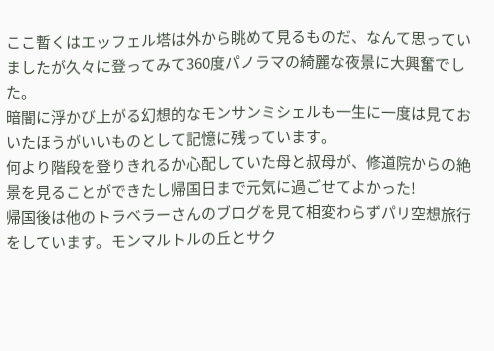ここ暫くはエッフェル塔は外から眺めて見るものだ、なんて思っていましたが久々に登ってみて360度パノラマの綺麗な夜景に大興奮でした。
暗闇に浮かび上がる幻想的なモンサンミシェルも一生に一度は見ておいたほうがいいものとして記憶に残っています。
何より階段を登りきれるか心配していた母と叔母が、修道院からの絶景を見ることができたし帰国日まで元気に過ごせてよかった!
帰国後は他のトラベラーさんのブログを見て相変わらずパリ空想旅行をしています。モンマルトルの丘とサク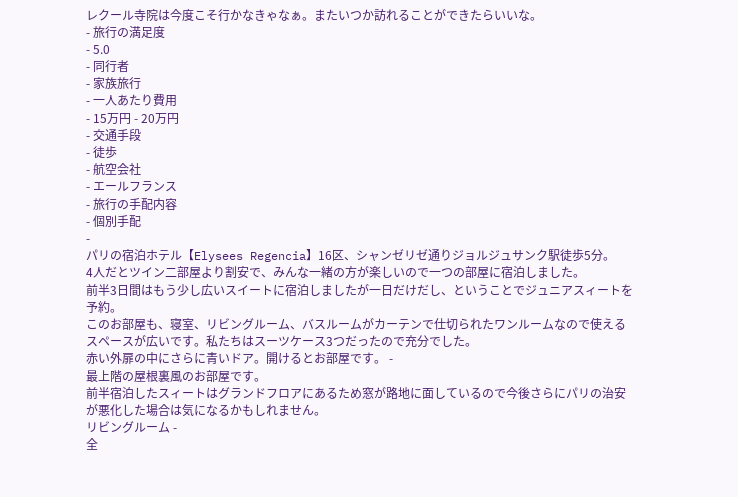レクール寺院は今度こそ行かなきゃなぁ。またいつか訪れることができたらいいな。
- 旅行の満足度
- 5.0
- 同行者
- 家族旅行
- 一人あたり費用
- 15万円 - 20万円
- 交通手段
- 徒歩
- 航空会社
- エールフランス
- 旅行の手配内容
- 個別手配
-
パリの宿泊ホテル【Elysees Regencia】16区、シャンゼリゼ通りジョルジュサンク駅徒歩5分。
4人だとツイン二部屋より割安で、みんな一緒の方が楽しいので一つの部屋に宿泊しました。
前半3日間はもう少し広いスイートに宿泊しましたが一日だけだし、ということでジュニアスィートを予約。
このお部屋も、寝室、リビングルーム、バスルームがカーテンで仕切られたワンルームなので使えるスペースが広いです。私たちはスーツケース3つだったので充分でした。
赤い外扉の中にさらに青いドア。開けるとお部屋です。 -
最上階の屋根裏風のお部屋です。
前半宿泊したスィートはグランドフロアにあるため窓が路地に面しているので今後さらにパリの治安が悪化した場合は気になるかもしれません。
リビングルーム -
全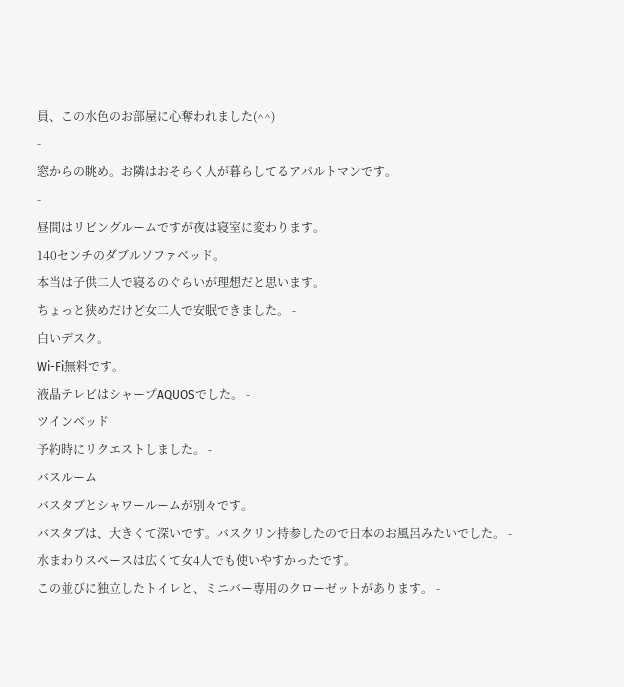員、この水色のお部屋に心奪われました(^^)
-
窓からの眺め。お隣はおそらく人が暮らしてるアパルトマンです。
-
昼間はリビングルームですが夜は寝室に変わります。
140センチのダブルソファベッド。
本当は子供二人で寝るのぐらいが理想だと思います。
ちょっと狭めだけど女二人で安眠できました。 -
白いデスク。
Wi-Fi無料です。
液晶テレビはシャープAQUOSでした。 -
ツインベッド
予約時にリクエストしました。 -
バスルーム
バスタブとシャワールームが別々です。
バスタブは、大きくて深いです。バスクリン持参したので日本のお風呂みたいでした。 -
水まわりスペースは広くて女4人でも使いやすかったです。
この並びに独立したトイレと、ミニバー専用のクローゼットがあります。 -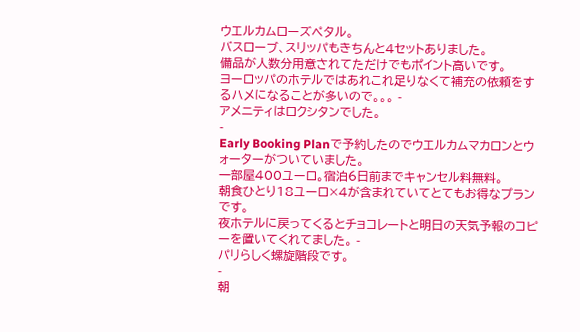ウエルカムローズペタル。
バスローブ、スリッパもきちんと4セットありました。
備品が人数分用意されてただけでもポイント高いです。
ヨーロッパのホテルではあれこれ足りなくて補充の依頼をするハメになることが多いので。。。 -
アメニティはロクシタンでした。
-
Early Booking Planで予約したのでウエルカムマカロンとウォーターがついていました。
一部屋400ユーロ。宿泊6日前までキャンセル料無料。
朝食ひとり18ユーロ×4が含まれていてとてもお得なプランです。
夜ホテルに戻ってくるとチョコレートと明日の天気予報のコピーを置いてくれてました。 -
パリらしく螺旋階段です。
-
朝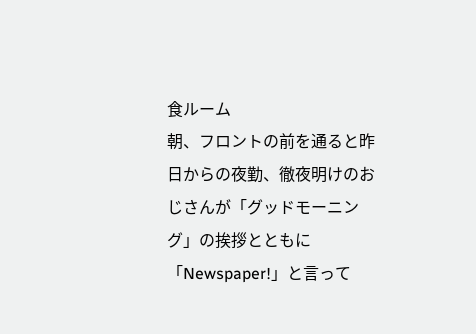食ルーム
朝、フロントの前を通ると昨日からの夜勤、徹夜明けのおじさんが「グッドモーニング」の挨拶とともに「Newspaper!」と言って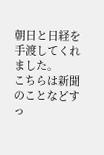朝日と日経を手渡してくれました。
こちらは新聞のことなどすっ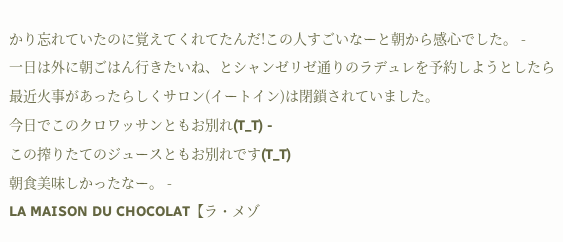かり忘れていたのに覚えてくれてたんだ!この人すごいなーと朝から感心でした。 -
一日は外に朝ごはん行きたいね、とシャンゼリゼ通りのラデュレを予約しようとしたら最近火事があったらしくサロン(イートイン)は閉鎖されていました。
今日でこのクロワッサンともお別れ(T_T) -
この搾りたてのジュースともお別れです(T_T)
朝食美味しかったなー。 -
LA MAISON DU CHOCOLAT【ラ・メゾ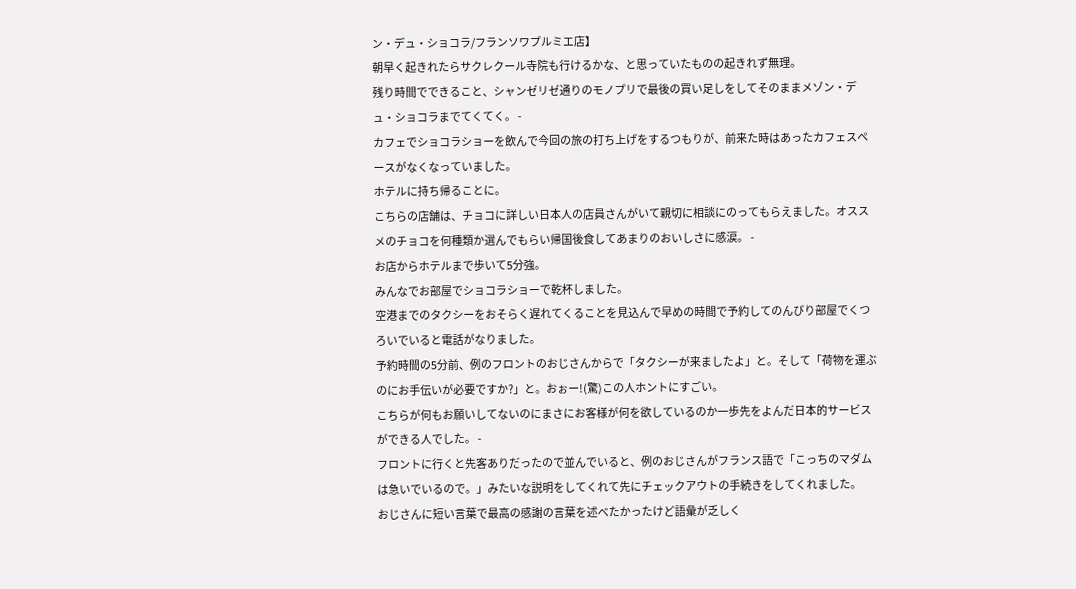ン・デュ・ショコラ/フランソワプルミエ店】
朝早く起きれたらサクレクール寺院も行けるかな、と思っていたものの起きれず無理。
残り時間でできること、シャンゼリゼ通りのモノプリで最後の買い足しをしてそのままメゾン・デュ・ショコラまでてくてく。 -
カフェでショコラショーを飲んで今回の旅の打ち上げをするつもりが、前来た時はあったカフェスペースがなくなっていました。
ホテルに持ち帰ることに。
こちらの店舗は、チョコに詳しい日本人の店員さんがいて親切に相談にのってもらえました。オススメのチョコを何種類か選んでもらい帰国後食してあまりのおいしさに感涙。 -
お店からホテルまで歩いて5分強。
みんなでお部屋でショコラショーで乾杯しました。
空港までのタクシーをおそらく遅れてくることを見込んで早めの時間で予約してのんびり部屋でくつろいでいると電話がなりました。
予約時間の5分前、例のフロントのおじさんからで「タクシーが来ましたよ」と。そして「荷物を運ぶのにお手伝いが必要ですか?」と。おぉー!(驚)この人ホントにすごい。
こちらが何もお願いしてないのにまさにお客様が何を欲しているのか一歩先をよんだ日本的サービスができる人でした。 -
フロントに行くと先客ありだったので並んでいると、例のおじさんがフランス語で「こっちのマダムは急いでいるので。」みたいな説明をしてくれて先にチェックアウトの手続きをしてくれました。
おじさんに短い言葉で最高の感謝の言葉を述べたかったけど語彙が乏しく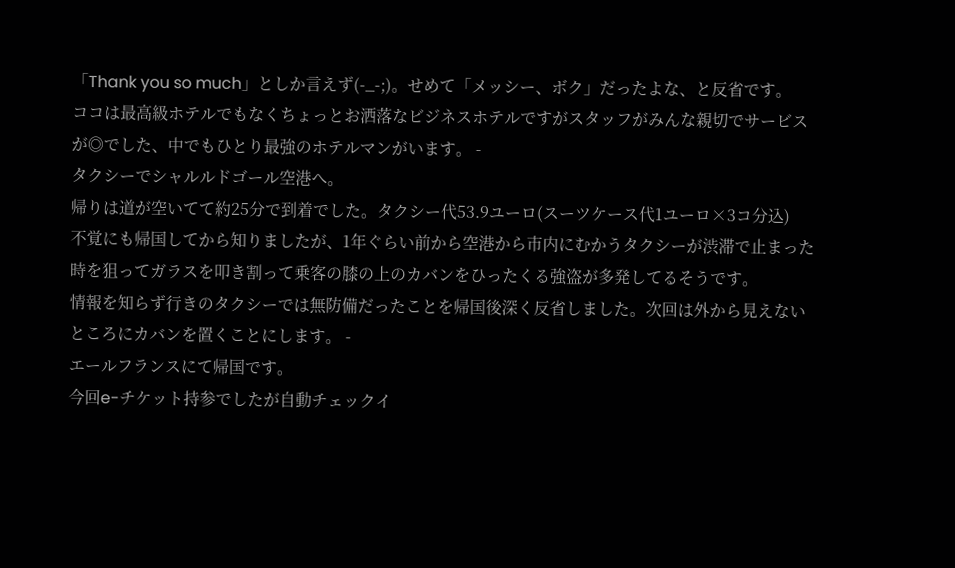「Thank you so much」としか言えず(-_-;)。せめて「メッシー、ボク」だったよな、と反省です。
ココは最高級ホテルでもなくちょっとお洒落なビジネスホテルですがスタッフがみんな親切でサービスが◎でした、中でもひとり最強のホテルマンがいます。 -
タクシーでシャルルドゴール空港へ。
帰りは道が空いてて約25分で到着でした。タクシー代53.9ユーロ(スーツケース代1ユーロ×3コ分込)
不覚にも帰国してから知りましたが、1年ぐらい前から空港から市内にむかうタクシーが渋滞で止まった時を狙ってガラスを叩き割って乗客の膝の上のカバンをひったくる強盗が多発してるそうです。
情報を知らず行きのタクシーでは無防備だったことを帰国後深く反省しました。次回は外から見えないところにカバンを置くことにします。 -
エールフランスにて帰国です。
今回e-チケット持参でしたが自動チェックイ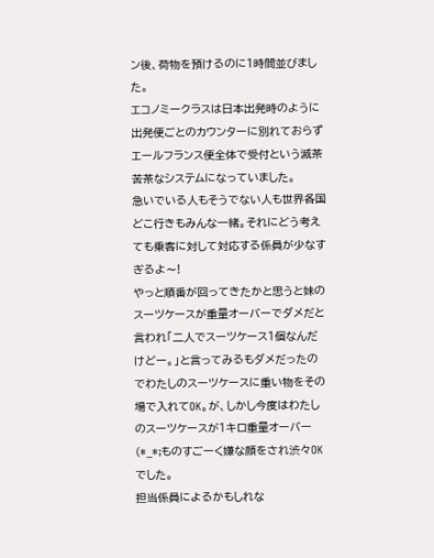ン後、荷物を預けるのに1時間並びました。
エコノミークラスは日本出発時のように出発便ごとのカウンターに別れておらずエールフランス便全体で受付という滅茶苦茶なシステムになっていました。
急いでいる人もそうでない人も世界各国どこ行きもみんな一緒。それにどう考えても乗客に対して対応する係員が少なすぎるよ〜!
やっと順番が回ってきたかと思うと妹のスーツケースが重量オーバーでダメだと言われ「二人でスーツケース1個なんだけどー。」と言ってみるもダメだったのでわたしのスーツケースに重い物をその場で入れてOK。が、しかし今度はわたしのスーツケースが1キロ重量オーバー(*_*;ものすごーく嫌な顔をされ渋々OKでした。
担当係員によるかもしれな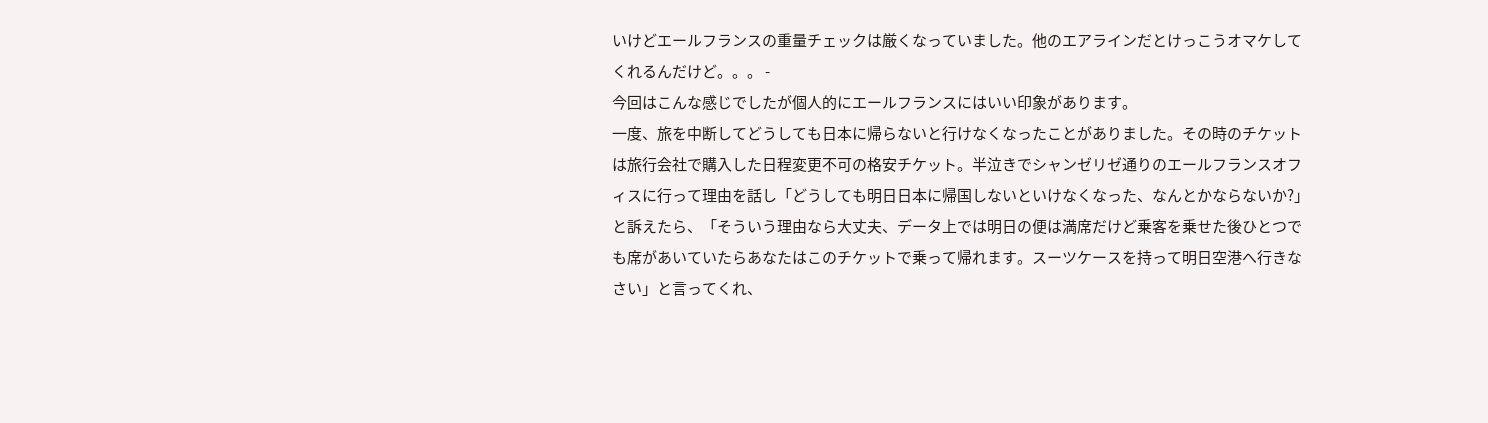いけどエールフランスの重量チェックは厳くなっていました。他のエアラインだとけっこうオマケしてくれるんだけど。。。 -
今回はこんな感じでしたが個人的にエールフランスにはいい印象があります。
一度、旅を中断してどうしても日本に帰らないと行けなくなったことがありました。その時のチケットは旅行会社で購入した日程変更不可の格安チケット。半泣きでシャンゼリゼ通りのエールフランスオフィスに行って理由を話し「どうしても明日日本に帰国しないといけなくなった、なんとかならないか?」と訴えたら、「そういう理由なら大丈夫、データ上では明日の便は満席だけど乗客を乗せた後ひとつでも席があいていたらあなたはこのチケットで乗って帰れます。スーツケースを持って明日空港へ行きなさい」と言ってくれ、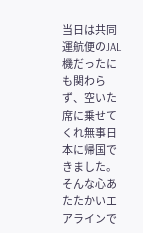当日は共同運航便のJAL機だったにも関わらず、空いた席に乗せてくれ無事日本に帰国できました。
そんな心あたたかいエアラインで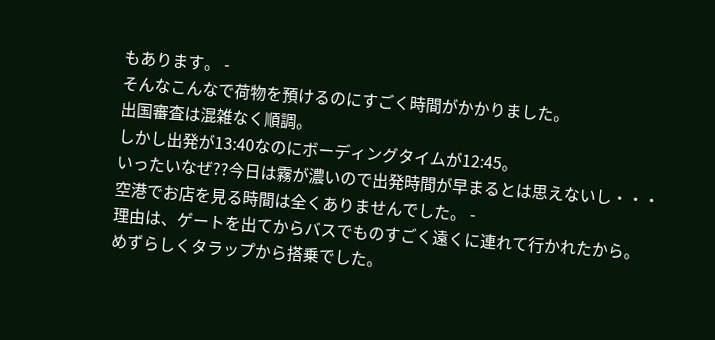もあります。 -
そんなこんなで荷物を預けるのにすごく時間がかかりました。
出国審査は混雑なく順調。
しかし出発が13:40なのにボーディングタイムが12:45。
いったいなぜ??今日は霧が濃いので出発時間が早まるとは思えないし・・・
空港でお店を見る時間は全くありませんでした。 -
理由は、ゲートを出てからバスでものすごく遠くに連れて行かれたから。
めずらしくタラップから搭乗でした。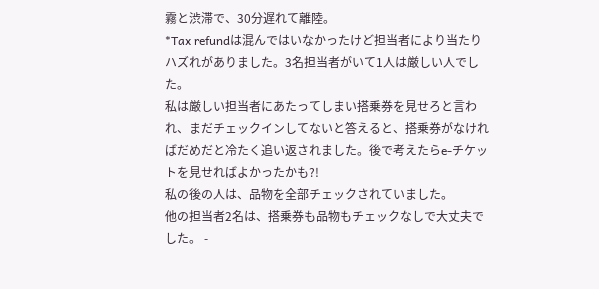霧と渋滞で、30分遅れて離陸。
*Tax refundは混んではいなかったけど担当者により当たりハズれがありました。3名担当者がいて1人は厳しい人でした。
私は厳しい担当者にあたってしまい搭乗券を見せろと言われ、まだチェックインしてないと答えると、搭乗券がなければだめだと冷たく追い返されました。後で考えたらe-チケットを見せればよかったかも?!
私の後の人は、品物を全部チェックされていました。
他の担当者2名は、搭乗券も品物もチェックなしで大丈夫でした。 -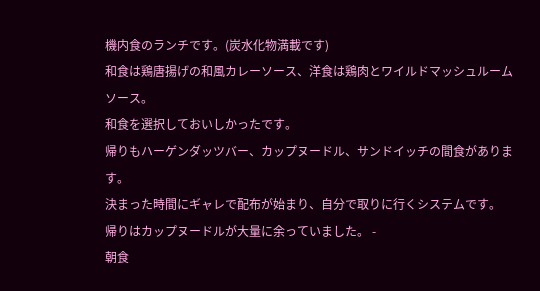機内食のランチです。(炭水化物満載です)
和食は鶏唐揚げの和風カレーソース、洋食は鶏肉とワイルドマッシュルームソース。
和食を選択しておいしかったです。
帰りもハーゲンダッツバー、カップヌードル、サンドイッチの間食があります。
決まった時間にギャレで配布が始まり、自分で取りに行くシステムです。
帰りはカップヌードルが大量に余っていました。 -
朝食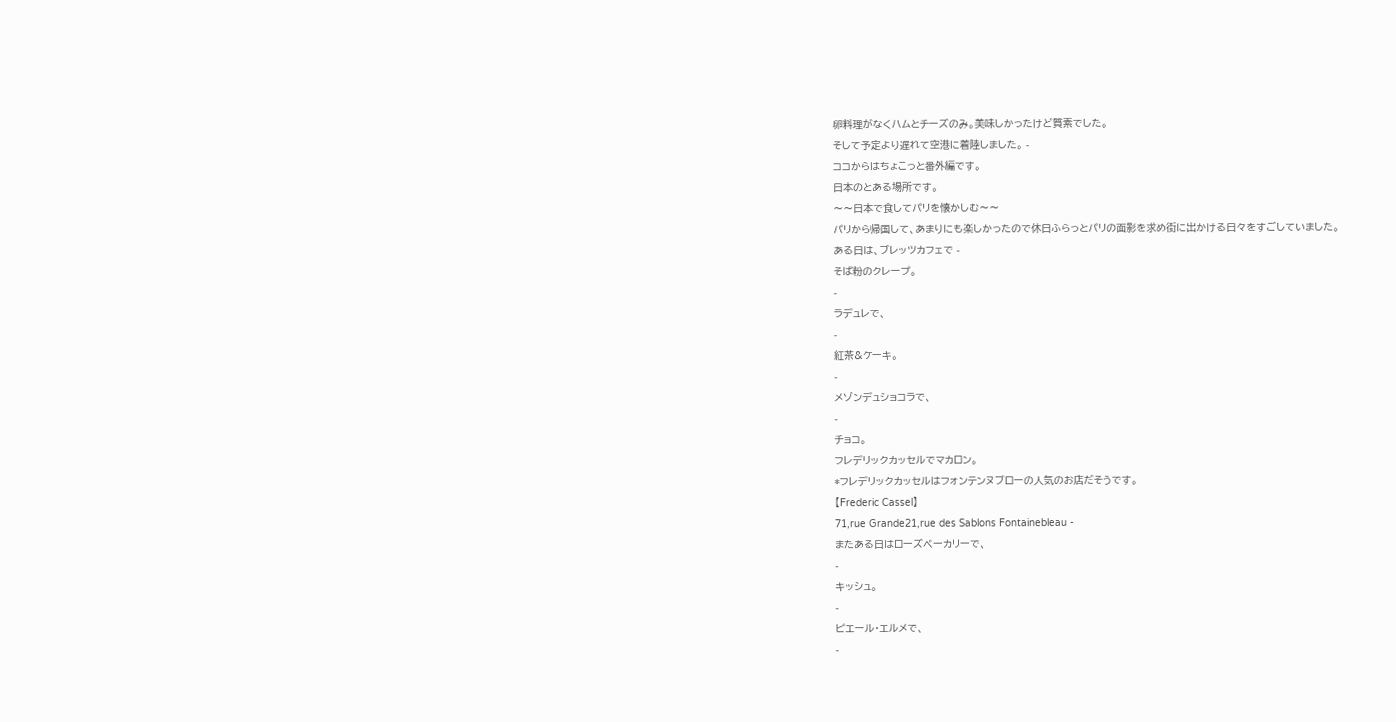卵料理がなくハムとチーズのみ。美味しかったけど質素でした。
そして予定より遅れて空港に着陸しました。 -
ココからはちょこっと番外編です。
日本のとある場所です。
〜〜日本で食してパリを懐かしむ〜〜
パリから帰国して、あまりにも楽しかったので休日ふらっとパリの面影を求め街に出かける日々をすごしていました。
ある日は、ブレッツカフェで -
そば粉のクレープ。
-
ラデュレで、
-
紅茶&ケーキ。
-
メゾンデュショコラで、
-
チョコ。
フレデリックカッセルでマカロン。
*フレデリックカッセルはフォンテンヌブローの人気のお店だそうです。
【Frederic Cassel】
71,rue Grande21,rue des Sablons Fontainebleau -
またある日はローズベーカリーで、
-
キッシュ。
-
ピエール・エルメで、
-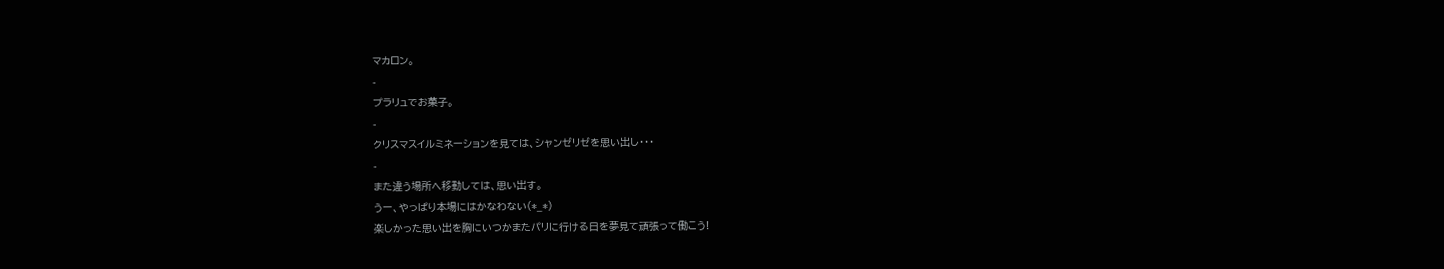マカロン。
-
プラリュでお菓子。
-
クリスマスイルミネーションを見ては、シャンゼリゼを思い出し・・・
-
また違う場所へ移動しては、思い出す。
うー、やっぱり本場にはかなわない(*_*)
楽しかった思い出を胸にいつかまたパリに行ける日を夢見て頑張って働こう!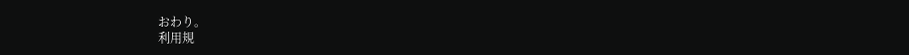おわり。
利用規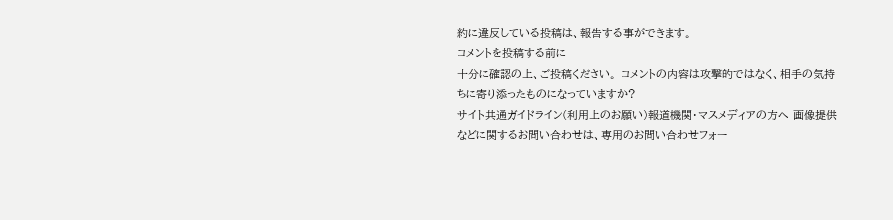約に違反している投稿は、報告する事ができます。
コメントを投稿する前に
十分に確認の上、ご投稿ください。 コメントの内容は攻撃的ではなく、相手の気持ちに寄り添ったものになっていますか?
サイト共通ガイドライン(利用上のお願い)報道機関・マスメディアの方へ 画像提供などに関するお問い合わせは、専用のお問い合わせフォー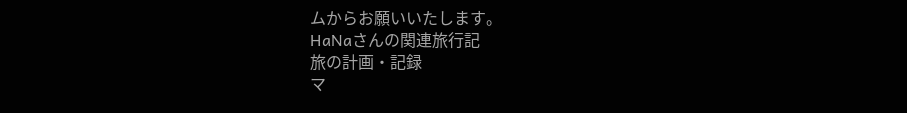ムからお願いいたします。
HaNaさんの関連旅行記
旅の計画・記録
マ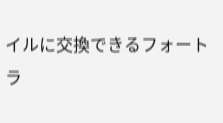イルに交換できるフォートラ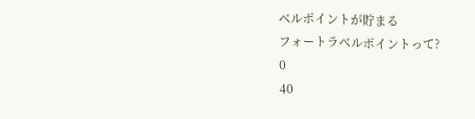ベルポイントが貯まる
フォートラベルポイントって?
0
40